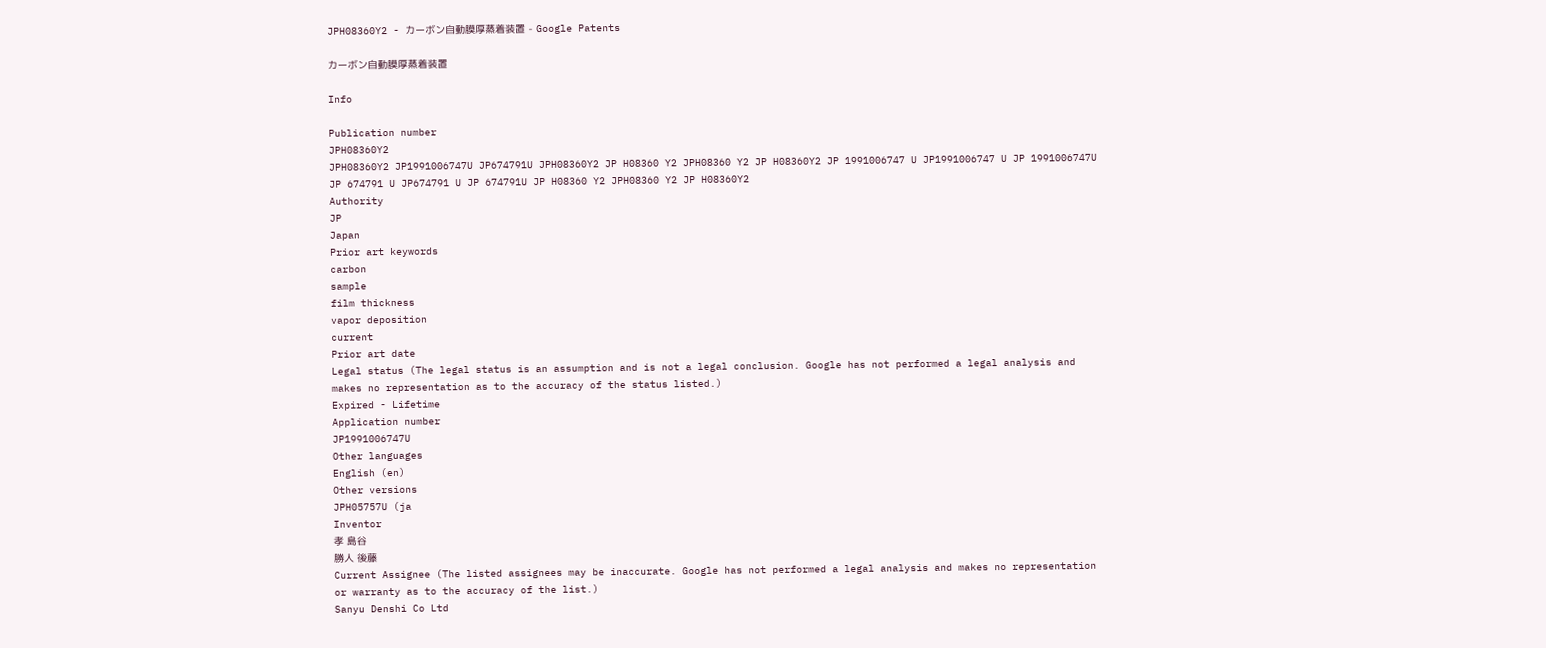JPH08360Y2 - カーボン自動膜厚蒸着装置 - Google Patents

カーボン自動膜厚蒸着装置

Info

Publication number
JPH08360Y2
JPH08360Y2 JP1991006747U JP674791U JPH08360Y2 JP H08360 Y2 JPH08360 Y2 JP H08360Y2 JP 1991006747 U JP1991006747 U JP 1991006747U JP 674791 U JP674791 U JP 674791U JP H08360 Y2 JPH08360 Y2 JP H08360Y2
Authority
JP
Japan
Prior art keywords
carbon
sample
film thickness
vapor deposition
current
Prior art date
Legal status (The legal status is an assumption and is not a legal conclusion. Google has not performed a legal analysis and makes no representation as to the accuracy of the status listed.)
Expired - Lifetime
Application number
JP1991006747U
Other languages
English (en)
Other versions
JPH05757U (ja
Inventor
孝 島谷
勝人 後藤
Current Assignee (The listed assignees may be inaccurate. Google has not performed a legal analysis and makes no representation or warranty as to the accuracy of the list.)
Sanyu Denshi Co Ltd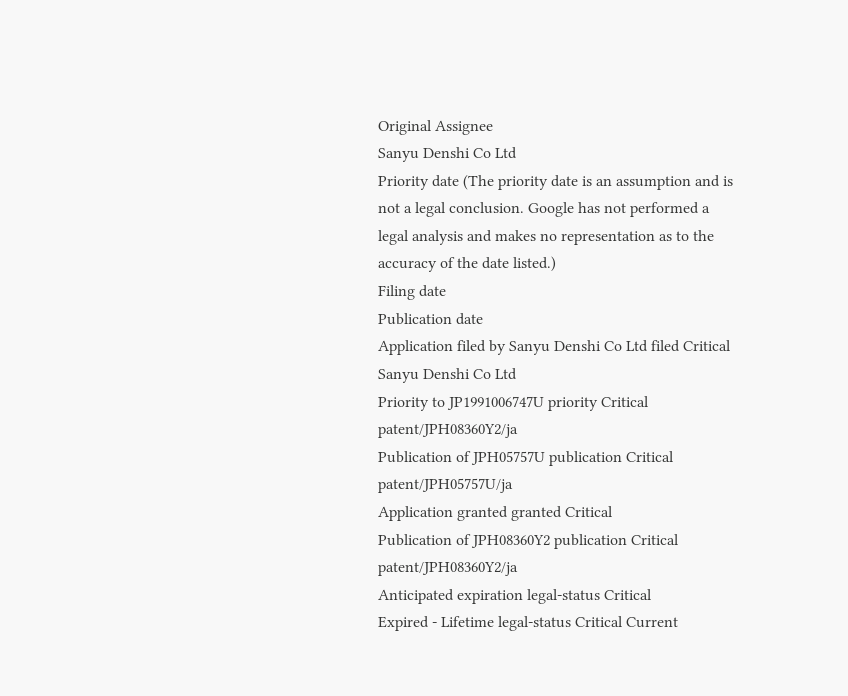Original Assignee
Sanyu Denshi Co Ltd
Priority date (The priority date is an assumption and is not a legal conclusion. Google has not performed a legal analysis and makes no representation as to the accuracy of the date listed.)
Filing date
Publication date
Application filed by Sanyu Denshi Co Ltd filed Critical Sanyu Denshi Co Ltd
Priority to JP1991006747U priority Critical patent/JPH08360Y2/ja
Publication of JPH05757U publication Critical patent/JPH05757U/ja
Application granted granted Critical
Publication of JPH08360Y2 publication Critical patent/JPH08360Y2/ja
Anticipated expiration legal-status Critical
Expired - Lifetime legal-status Critical Current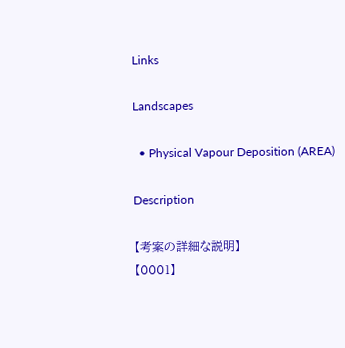Links

Landscapes

  • Physical Vapour Deposition (AREA)

Description

【考案の詳細な説明】
【0001】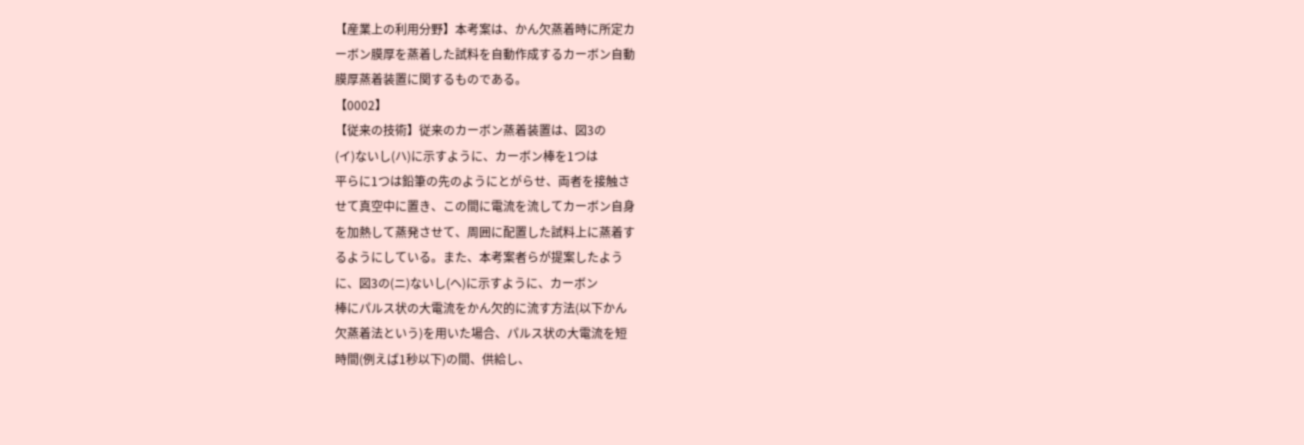【産業上の利用分野】本考案は、かん欠蒸着時に所定カ
ーボン膜厚を蒸着した試料を自動作成するカーボン自動
膜厚蒸着装置に関するものである。
【0002】
【従来の技術】従来のカーボン蒸着装置は、図3の
(イ)ないし(ハ)に示すように、カーボン棒を1つは
平らに1つは鉛筆の先のようにとがらせ、両者を接触さ
せて真空中に置き、この間に電流を流してカーボン自身
を加熱して蒸発させて、周囲に配置した試料上に蒸着す
るようにしている。また、本考案者らが提案したよう
に、図3の(ニ)ないし(ヘ)に示すように、カーボン
棒にパルス状の大電流をかん欠的に流す方法(以下かん
欠蒸着法という)を用いた場合、パルス状の大電流を短
時間(例えば1秒以下)の間、供給し、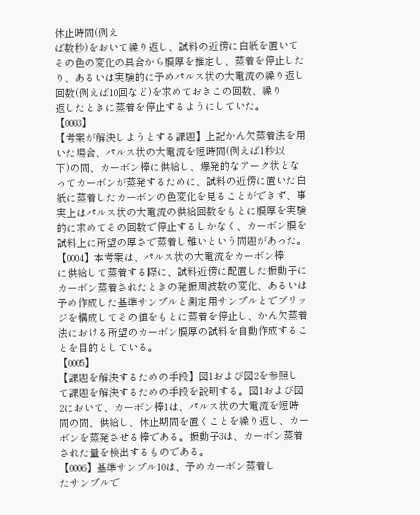休止時間(例え
ば数秒)をおいて繰り返し、試料の近傍に白紙を置いて
その色の変化の具合から膜厚を推定し、蒸着を停止した
り、あるいは実験的に予めパルス状の大電流の繰り返し
回数(例えば10回など)を求めておきこの回数、繰り
返したときに蒸着を停止するようにしていた。
【0003】
【考案が解決しようとする課題】上記かん欠蒸着法を用
いた場合、パルス状の大電流を短時間(例えば1秒以
下)の間、カーボン棒に供給し、爆発的なアーク状とな
ってカーボンが蒸発するために、試料の近傍に置いた白
紙に蒸着したカーボンの色変化を見ることができず、事
実上はパルス状の大電流の供給回数をもとに膜厚を実験
的に求めてその回数で停止するしかなく、カーボン膜を
試料上に所望の厚さで蒸着し難いという問題があった。
【0004】本考案は、パルス状の大電流をカーボン棒
に供給して蒸着する際に、試料近傍に配置した振動子に
カーボン蒸着されたときの発振周波数の変化、あるいは
予め作成した基準サンプルと測定用サンプルとでブリッ
ジを構成してその値をもとに蒸着を停止し、かん欠蒸着
法における所望のカーボン膜厚の試料を自動作成するこ
とを目的としている。
【0005】
【課題を解決するための手段】図1および図2を参照し
て課題を解決するための手段を説明する。図1および図
2において、カーボン棒1は、パルス状の大電流を短時
間の間、供給し、休止期間を置くことを繰り返し、カー
ボンを蒸発させる棒である。振動子3は、カーボン蒸着
された量を検出するものである。
【0006】基準サンプル10は、予めカーボン蒸着し
たサンプルで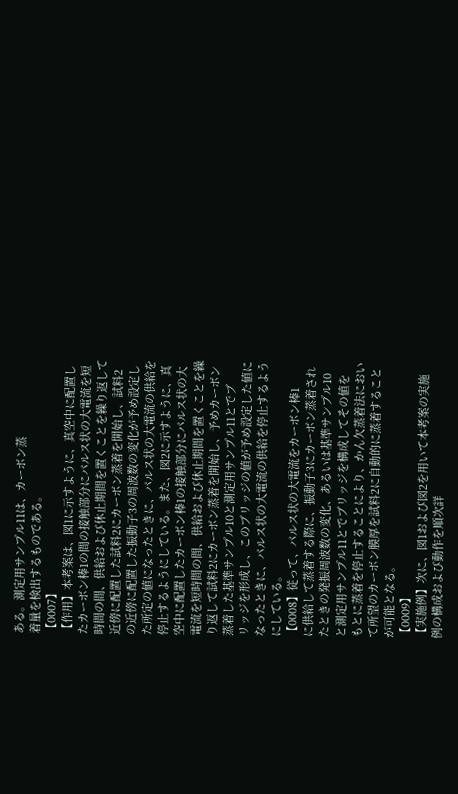ある。測定用サンプル11は、カーボン蒸
着量を検出するものである。
【0007】
【作用】本考案は、図1に示すように、真空中に配置し
たカーボン棒1の間の接触部分にパルス状の大電流を短
時間の間、供給および休止期間を置くことを繰り返して
近傍に配置した試料2にカーボン蒸着を開始し、試料2
の近傍に配置した振動子3の周波数の変化が予め設定し
た所定の値になったときに、パルス状の大電流の供給を
停止するようにしている。また、図2に示すように、真
空中に配置したカーボン棒1の接触部分にパルス状の大
電流を短時間の間、供給および休止期間を置くことを繰
り返して試料2にカーボン蒸着を開始し、予めカーボン
蒸着した基準サンプル10と測定用サンプル11とでブ
リッジを形成し、このブリッジの値が予め設定した値に
なったときに、パルス状の大電流の供給を停止するよう
にしている。
【0008】従って、パルス状の大電流をカーボン棒1
に供給して蒸着する際に、振動子3にカーボン蒸着され
たときの発振周波数の変化、あるいは基準サンプル10
と測定用サンプル11とでブリッジを構成してその値を
もとに蒸着を停止することにより、かん欠蒸着法におい
て所望のカーボン膜厚を試料2に自動的に蒸着すること
が可能となる。
【0009】
【実施例】次に、図1および図2を用いて本考案の実施
例の構成および動作を順次詳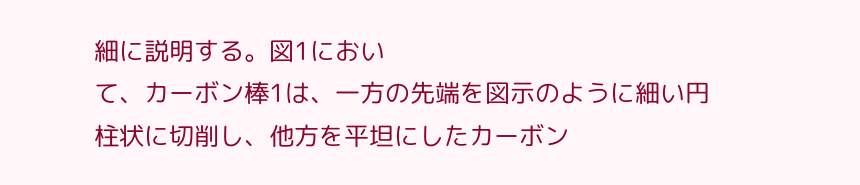細に説明する。図1におい
て、カーボン棒1は、一方の先端を図示のように細い円
柱状に切削し、他方を平坦にしたカーボン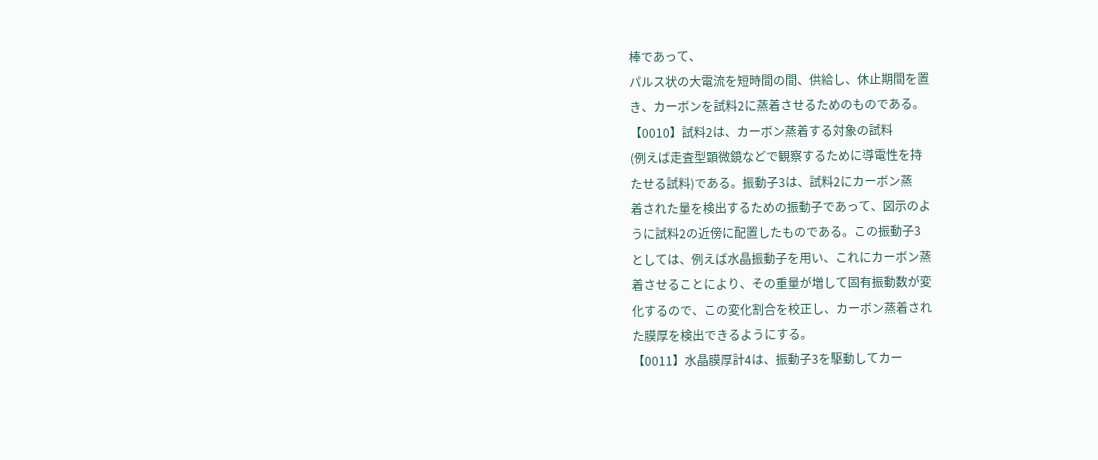棒であって、
パルス状の大電流を短時間の間、供給し、休止期間を置
き、カーボンを試料2に蒸着させるためのものである。
【0010】試料2は、カーボン蒸着する対象の試料
(例えば走査型顕微鏡などで観察するために導電性を持
たせる試料)である。振動子3は、試料2にカーボン蒸
着された量を検出するための振動子であって、図示のよ
うに試料2の近傍に配置したものである。この振動子3
としては、例えば水晶振動子を用い、これにカーボン蒸
着させることにより、その重量が増して固有振動数が変
化するので、この変化割合を校正し、カーボン蒸着され
た膜厚を検出できるようにする。
【0011】水晶膜厚計4は、振動子3を駆動してカー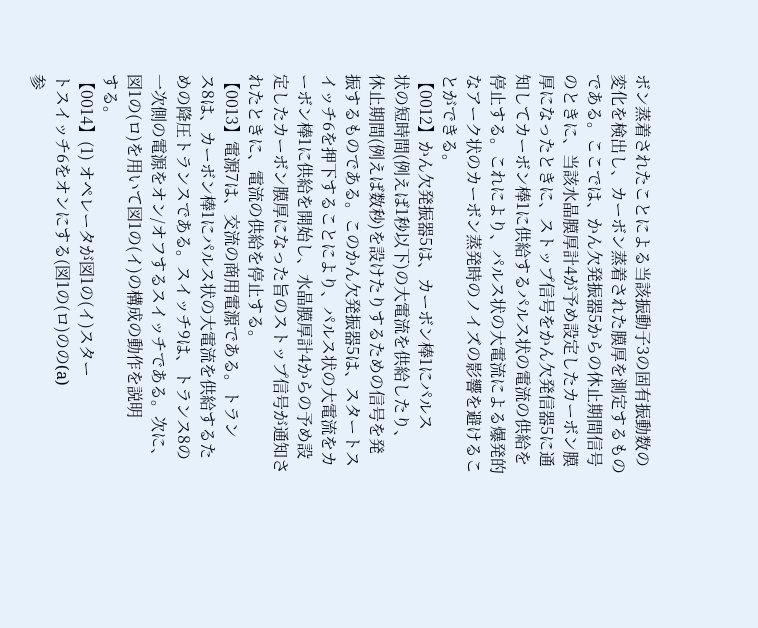ボン蒸着されたことによる当該振動子3の固有振動数の
変化を検出し、カーボン蒸着された膜厚を測定するもの
である。ここでは、かん欠発振器5からの休止期間信号
のときに、当該水晶膜厚計4が予め設定したカーボン膜
厚になったときに、ストップ信号をかん欠発信器5に通
知してカーボン棒1に供給するパルス状の電流の供給を
停止する。これにより、パルス状の大電流による爆発的
なアーク状のカーボン蒸発時のノイズの影響を避けるこ
とができる。
【0012】かん欠発振器5は、カーボン棒1にパルス
状の短時間(例えば1秒以下)の大電流を供給したり、
休止期間(例えば数秒)を設けたりするための信号を発
振するものである。このかん欠発振器5は、スタートス
イッチ6を押下することにより、パルス状の大電流をカ
ーボン棒1に供給を開始し、水晶膜厚計4からの予め設
定したカーボン膜厚になった旨のストップ信号が通知さ
れたときに、電流の供給を停止する。
【0013】電源7は、交流の商用電源である。トラン
ス8は、カーボン棒1にパルス状の大電流を供給するた
めの降圧トランスである。スイッチ9は、トランス8の
一次側の電源をオン/オフするスイッチである。次に、
図1の(ロ)を用いて図1の(イ)の構成の動作を説明
する。
【0014】(1) オペレータが図1の(イ)スター
トスイッチ6をオンにする(図1の(ロ)のの(a)
参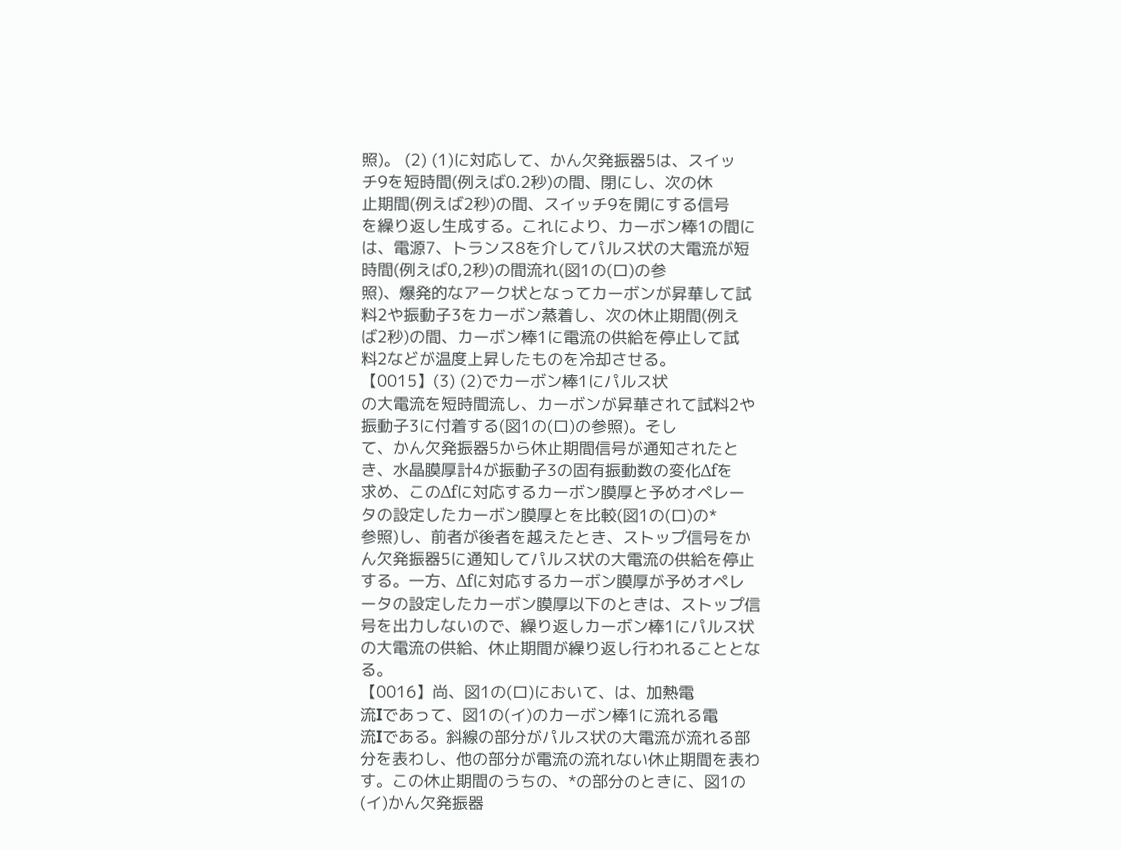照)。 (2) (1)に対応して、かん欠発振器5は、スイッ
チ9を短時間(例えば0.2秒)の間、閉にし、次の休
止期間(例えば2秒)の間、スイッチ9を開にする信号
を繰り返し生成する。これにより、カーボン棒1の間に
は、電源7、トランス8を介してパルス状の大電流が短
時間(例えば0,2秒)の間流れ(図1の(ロ)の参
照)、爆発的なアーク状となってカーボンが昇華して試
料2や振動子3をカーボン蒸着し、次の休止期間(例え
ば2秒)の間、カーボン棒1に電流の供給を停止して試
料2などが温度上昇したものを冷却させる。
【0015】(3) (2)でカーボン棒1にパルス状
の大電流を短時間流し、カーボンが昇華されて試料2や
振動子3に付着する(図1の(ロ)の参照)。そし
て、かん欠発振器5から休止期間信号が通知されたと
き、水晶膜厚計4が振動子3の固有振動数の変化Δfを
求め、このΔfに対応するカーボン膜厚と予めオペレー
タの設定したカーボン膜厚とを比較(図1の(ロ)の*
参照)し、前者が後者を越えたとき、ストップ信号をか
ん欠発振器5に通知してパルス状の大電流の供給を停止
する。一方、Δfに対応するカーボン膜厚が予めオペレ
ータの設定したカーボン膜厚以下のときは、ストップ信
号を出力しないので、繰り返しカーボン棒1にパルス状
の大電流の供給、休止期間が繰り返し行われることとな
る。
【0016】尚、図1の(ロ)において、は、加熱電
流Iであって、図1の(イ)のカーボン棒1に流れる電
流Iである。斜線の部分がパルス状の大電流が流れる部
分を表わし、他の部分が電流の流れない休止期間を表わ
す。この休止期間のうちの、*の部分のときに、図1の
(イ)かん欠発振器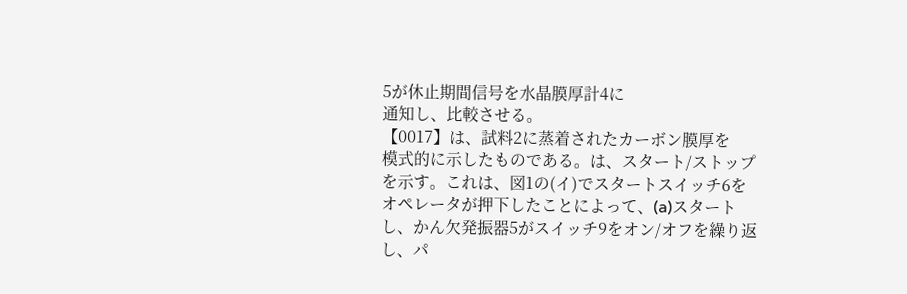5が休止期間信号を水晶膜厚計4に
通知し、比較させる。
【0017】は、試料2に蒸着されたカーボン膜厚を
模式的に示したものである。は、スタート/ストップ
を示す。これは、図1の(イ)でスタートスイッチ6を
オペレータが押下したことによって、(a)スタート
し、かん欠発振器5がスイッチ9をオン/オフを繰り返
し、パ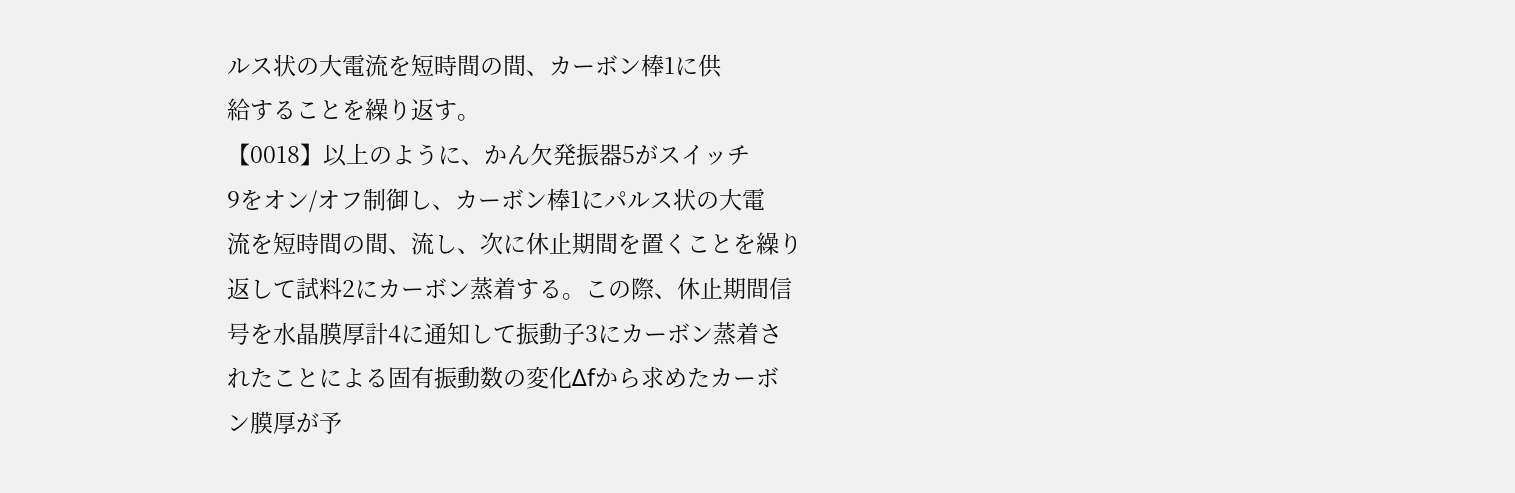ルス状の大電流を短時間の間、カーボン棒1に供
給することを繰り返す。
【0018】以上のように、かん欠発振器5がスイッチ
9をオン/オフ制御し、カーボン棒1にパルス状の大電
流を短時間の間、流し、次に休止期間を置くことを繰り
返して試料2にカーボン蒸着する。この際、休止期間信
号を水晶膜厚計4に通知して振動子3にカーボン蒸着さ
れたことによる固有振動数の変化Δfから求めたカーボ
ン膜厚が予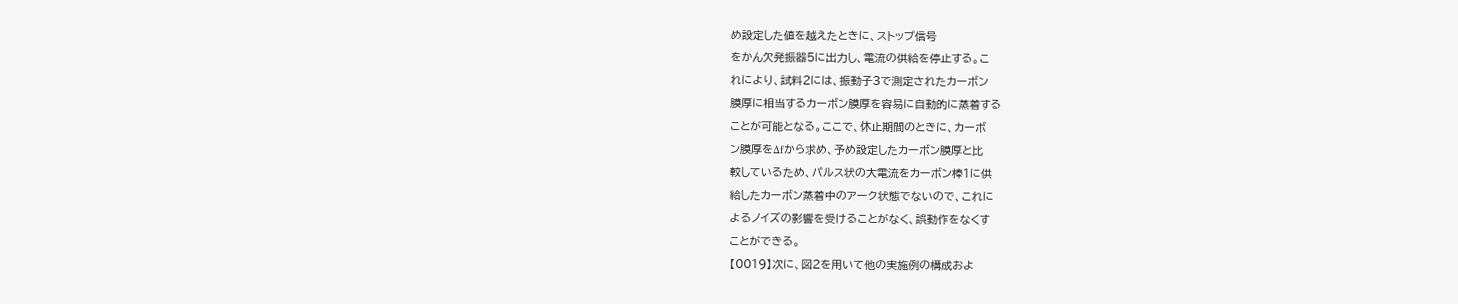め設定した値を越えたときに、ストップ信号
をかん欠発振器5に出力し、電流の供給を停止する。こ
れにより、試料2には、振動子3で測定されたカーボン
膜厚に相当するカーボン膜厚を容易に自動的に蒸着する
ことが可能となる。ここで、休止期間のときに、カーボ
ン膜厚をΔfから求め、予め設定したカーボン膜厚と比
較しているため、パルス状の大電流をカーボン棒1に供
給したカーボン蒸着中のアーク状態でないので、これに
よるノイズの影響を受けることがなく、誤動作をなくす
ことができる。
【0019】次に、図2を用いて他の実施例の構成およ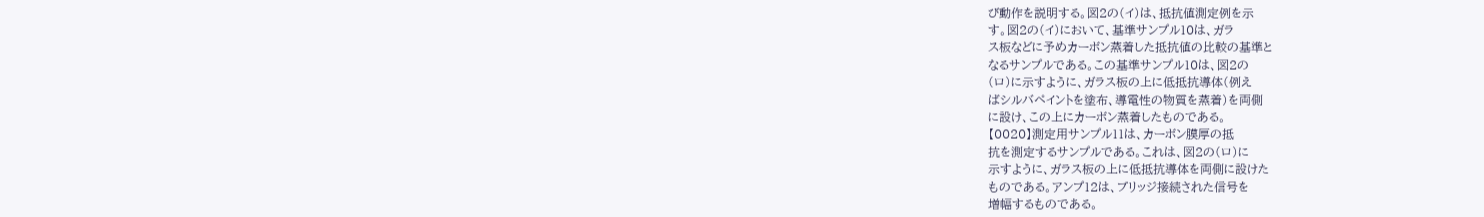び動作を説明する。図2の(イ)は、抵抗値測定例を示
す。図2の(イ)において、基準サンプル10は、ガラ
ス板などに予めカーボン蒸着した抵抗値の比較の基準と
なるサンプルである。この基準サンプル10は、図2の
(ロ)に示すように、ガラス板の上に低抵抗導体(例え
ばシルバペイントを塗布、導電性の物質を蒸着)を両側
に設け、この上にカーボン蒸着したものである。
【0020】測定用サンプル11は、カーボン膜厚の抵
抗を測定するサンプルである。これは、図2の(ロ)に
示すように、ガラス板の上に低抵抗導体を両側に設けた
ものである。アンプ12は、ブリッジ接続された信号を
増幅するものである。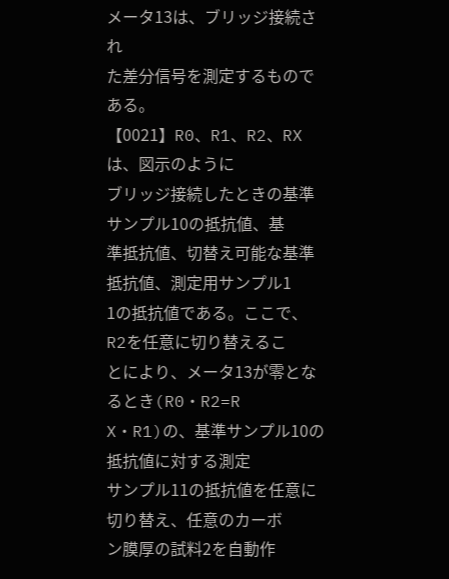メータ13は、ブリッジ接続され
た差分信号を測定するものである。
【0021】R0、R1、R2、RXは、図示のように
ブリッジ接続したときの基準サンプル10の抵抗値、基
準抵抗値、切替え可能な基準抵抗値、測定用サンプル1
1の抵抗値である。ここで、R2を任意に切り替えるこ
とにより、メータ13が零となるとき(R0・R2=R
X・R1)の、基準サンプル10の抵抗値に対する測定
サンプル11の抵抗値を任意に切り替え、任意のカーボ
ン膜厚の試料2を自動作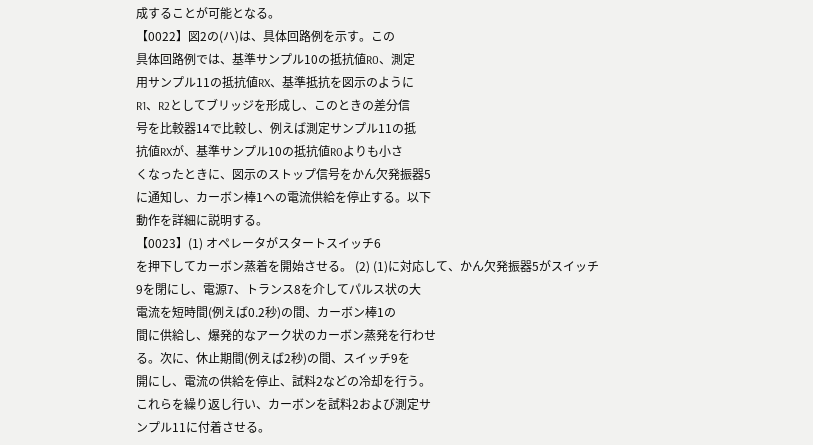成することが可能となる。
【0022】図2の(ハ)は、具体回路例を示す。この
具体回路例では、基準サンプル10の抵抗値R0、測定
用サンプル11の抵抗値RX、基準抵抗を図示のように
R1、R2としてブリッジを形成し、このときの差分信
号を比較器14で比較し、例えば測定サンプル11の抵
抗値RXが、基準サンプル10の抵抗値R0よりも小さ
くなったときに、図示のストップ信号をかん欠発振器5
に通知し、カーボン棒1への電流供給を停止する。以下
動作を詳細に説明する。
【0023】(1) オペレータがスタートスイッチ6
を押下してカーボン蒸着を開始させる。 (2) (1)に対応して、かん欠発振器5がスイッチ
9を閉にし、電源7、トランス8を介してパルス状の大
電流を短時間(例えば0.2秒)の間、カーボン棒1の
間に供給し、爆発的なアーク状のカーボン蒸発を行わせ
る。次に、休止期間(例えば2秒)の間、スイッチ9を
開にし、電流の供給を停止、試料2などの冷却を行う。
これらを繰り返し行い、カーボンを試料2および測定サ
ンプル11に付着させる。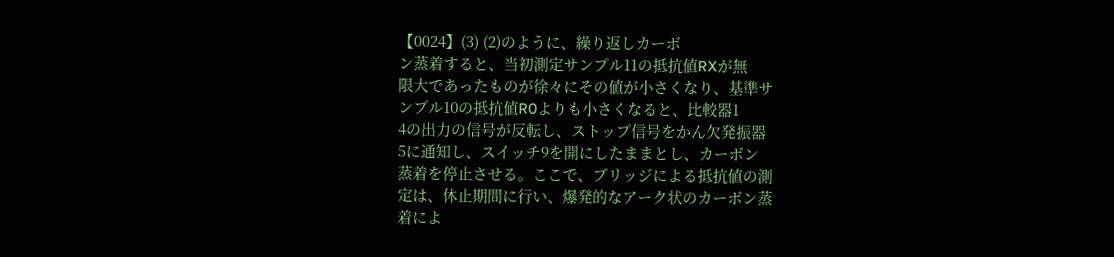【0024】(3) (2)のように、繰り返しカーボ
ン蒸着すると、当初測定サンプル11の抵抗値RXが無
限大であったものが徐々にその値が小さくなり、基準サ
ンプル10の抵抗値R0よりも小さくなると、比較器1
4の出力の信号が反転し、ストップ信号をかん欠発振器
5に通知し、スイッチ9を開にしたままとし、カーボン
蒸着を停止させる。ここで、ブリッジによる抵抗値の測
定は、休止期間に行い、爆発的なアーク状のカーボン蒸
着によ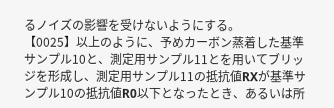るノイズの影響を受けないようにする。
【0025】以上のように、予めカーボン蒸着した基準
サンプル10と、測定用サンプル11とを用いてブリッ
ジを形成し、測定用サンプル11の抵抗値RXが基準サ
ンプル10の抵抗値R0以下となったとき、あるいは所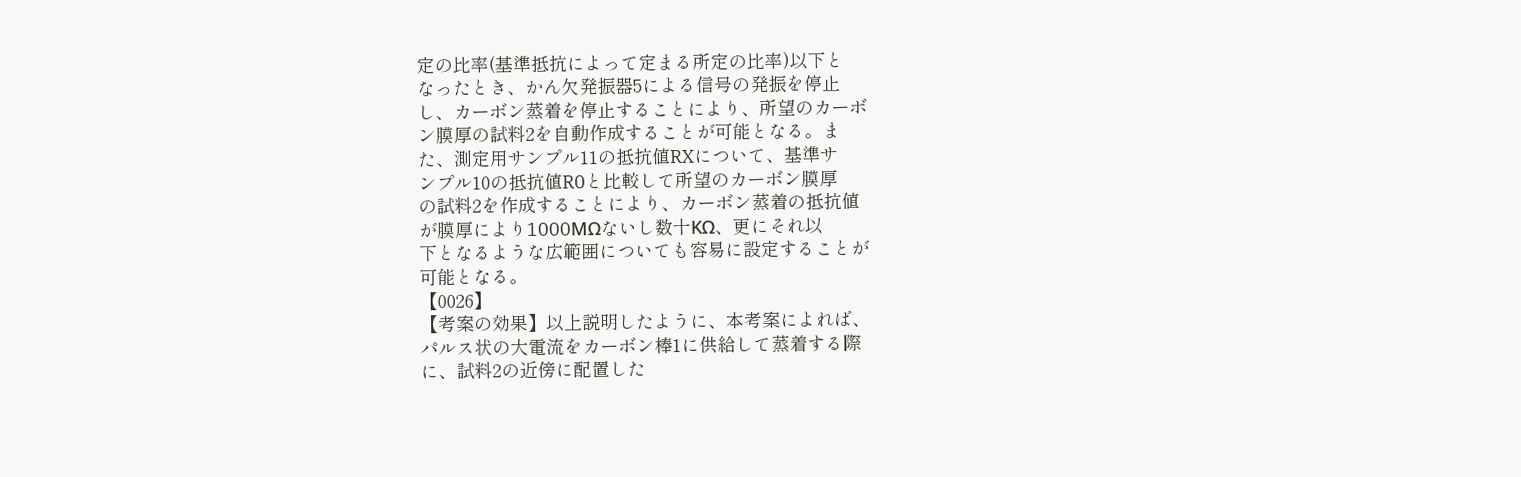定の比率(基準抵抗によって定まる所定の比率)以下と
なったとき、かん欠発振器5による信号の発振を停止
し、カーボン蒸着を停止することにより、所望のカーボ
ン膜厚の試料2を自動作成することが可能となる。ま
た、測定用サンプル11の抵抗値RXについて、基準サ
ンプル10の抵抗値R0と比較して所望のカーボン膜厚
の試料2を作成することにより、カーボン蒸着の抵抗値
が膜厚により1000MΩないし数十KΩ、更にそれ以
下となるような広範囲についても容易に設定することが
可能となる。
【0026】
【考案の効果】以上説明したように、本考案によれば、
パルス状の大電流をカーボン棒1に供給して蒸着する際
に、試料2の近傍に配置した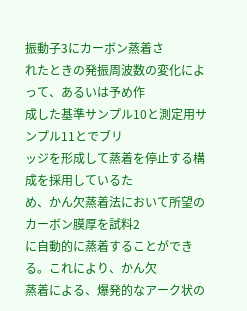振動子3にカーボン蒸着さ
れたときの発振周波数の変化によって、あるいは予め作
成した基準サンプル10と測定用サンプル11とでブリ
ッジを形成して蒸着を停止する構成を採用しているた
め、かん欠蒸着法において所望のカーボン膜厚を試料2
に自動的に蒸着することができる。これにより、かん欠
蒸着による、爆発的なアーク状の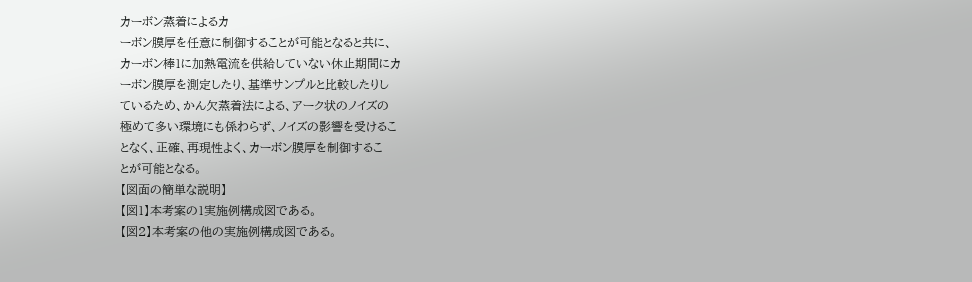カーボン蒸着によるカ
ーボン膜厚を任意に制御することが可能となると共に、
カーボン棒1に加熱電流を供給していない休止期間にカ
ーボン膜厚を測定したり、基準サンプルと比較したりし
ているため、かん欠蒸着法による、アーク状のノイズの
極めて多い環境にも係わらず、ノイズの影響を受けるこ
となく、正確、再現性よく、カーボン膜厚を制御するこ
とが可能となる。
【図面の簡単な説明】
【図1】本考案の1実施例構成図である。
【図2】本考案の他の実施例構成図である。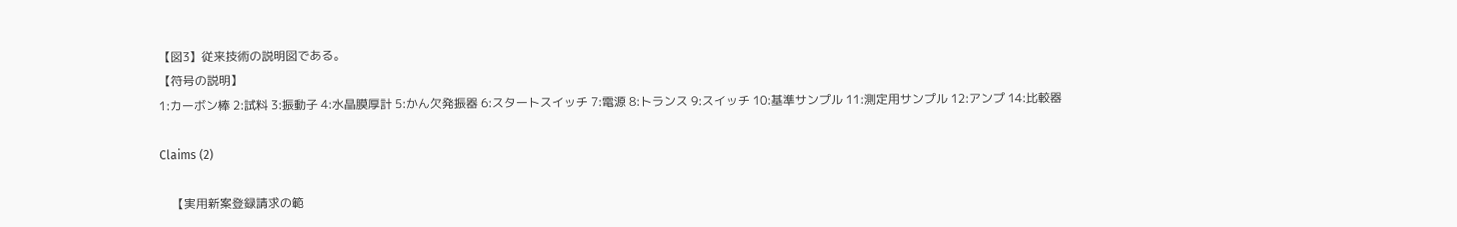【図3】従来技術の説明図である。
【符号の説明】
1:カーボン棒 2:試料 3:振動子 4:水晶膜厚計 5:かん欠発振器 6:スタートスイッチ 7:電源 8:トランス 9:スイッチ 10:基準サンプル 11:測定用サンプル 12:アンプ 14:比較器

Claims (2)

    【実用新案登録請求の範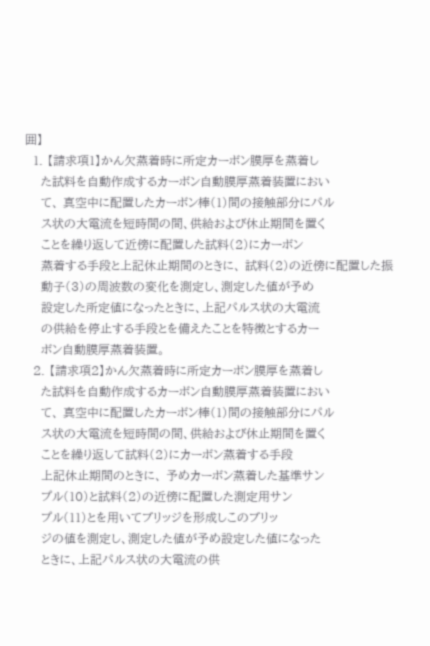囲】
  1. 【請求項1】かん欠蒸着時に所定カーボン膜厚を蒸着し
    た試料を自動作成するカーボン自動膜厚蒸着装置におい
    て、 真空中に配置したカーボン棒(1)間の接触部分にパル
    ス状の大電流を短時間の間、供給および休止期間を置く
    ことを繰り返して近傍に配置した試料(2)にカーボン
    蒸着する手段と上記休止期間のときに、 試料(2)の近傍に配置した振
    動子(3)の周波数の変化を測定し、測定した値が予め
    設定した所定値になったときに、上記パルス状の大電流
    の供給を停止する手段とを備えたことを特徴とするカー
    ボン自動膜厚蒸着装置。
  2. 【請求項2】かん欠蒸着時に所定カーボン膜厚を蒸着し
    た試料を自動作成するカーボン自動膜厚蒸着装置におい
    て、 真空中に配置したカーボン棒(1)間の接触部分にパル
    ス状の大電流を短時間の間、供給および休止期間を置く
    ことを繰り返して試料(2)にカーボン蒸着する手段
    上記休止期間のときに、 予めカーボン蒸着した基準サン
    プル(10)と試料(2)の近傍に配置した測定用サン
    プル(11)とを用いてブリッジを形成しこのブリッ
    ジの値を測定し、測定した値が予め設定した値になった
    ときに、上記パルス状の大電流の供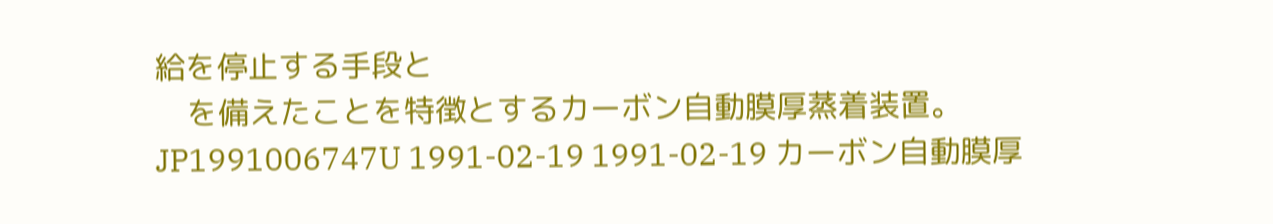給を停止する手段と
    を備えたことを特徴とするカーボン自動膜厚蒸着装置。
JP1991006747U 1991-02-19 1991-02-19 カーボン自動膜厚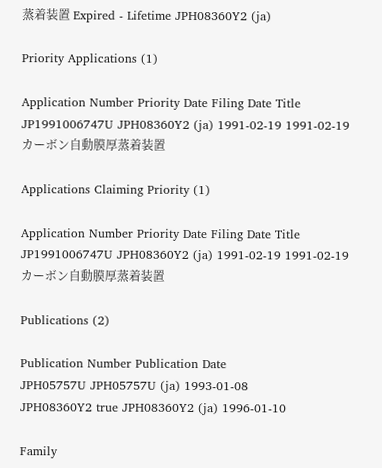蒸着装置 Expired - Lifetime JPH08360Y2 (ja)

Priority Applications (1)

Application Number Priority Date Filing Date Title
JP1991006747U JPH08360Y2 (ja) 1991-02-19 1991-02-19 カーボン自動膜厚蒸着装置

Applications Claiming Priority (1)

Application Number Priority Date Filing Date Title
JP1991006747U JPH08360Y2 (ja) 1991-02-19 1991-02-19 カーボン自動膜厚蒸着装置

Publications (2)

Publication Number Publication Date
JPH05757U JPH05757U (ja) 1993-01-08
JPH08360Y2 true JPH08360Y2 (ja) 1996-01-10

Family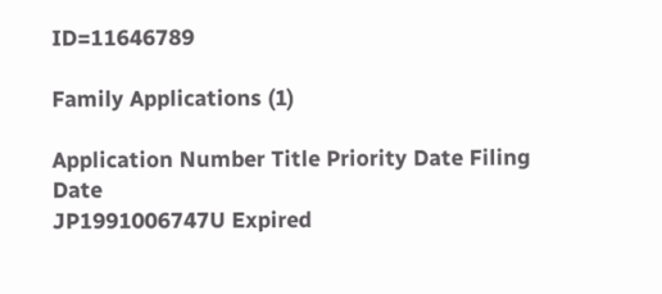ID=11646789

Family Applications (1)

Application Number Title Priority Date Filing Date
JP1991006747U Expired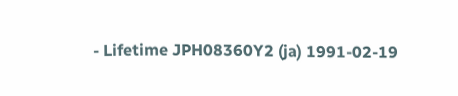- Lifetime JPH08360Y2 (ja) 1991-02-19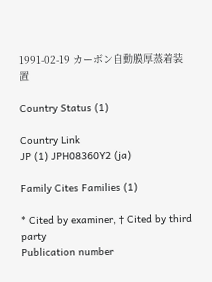1991-02-19 カーボン自動膜厚蒸着装置

Country Status (1)

Country Link
JP (1) JPH08360Y2 (ja)

Family Cites Families (1)

* Cited by examiner, † Cited by third party
Publication number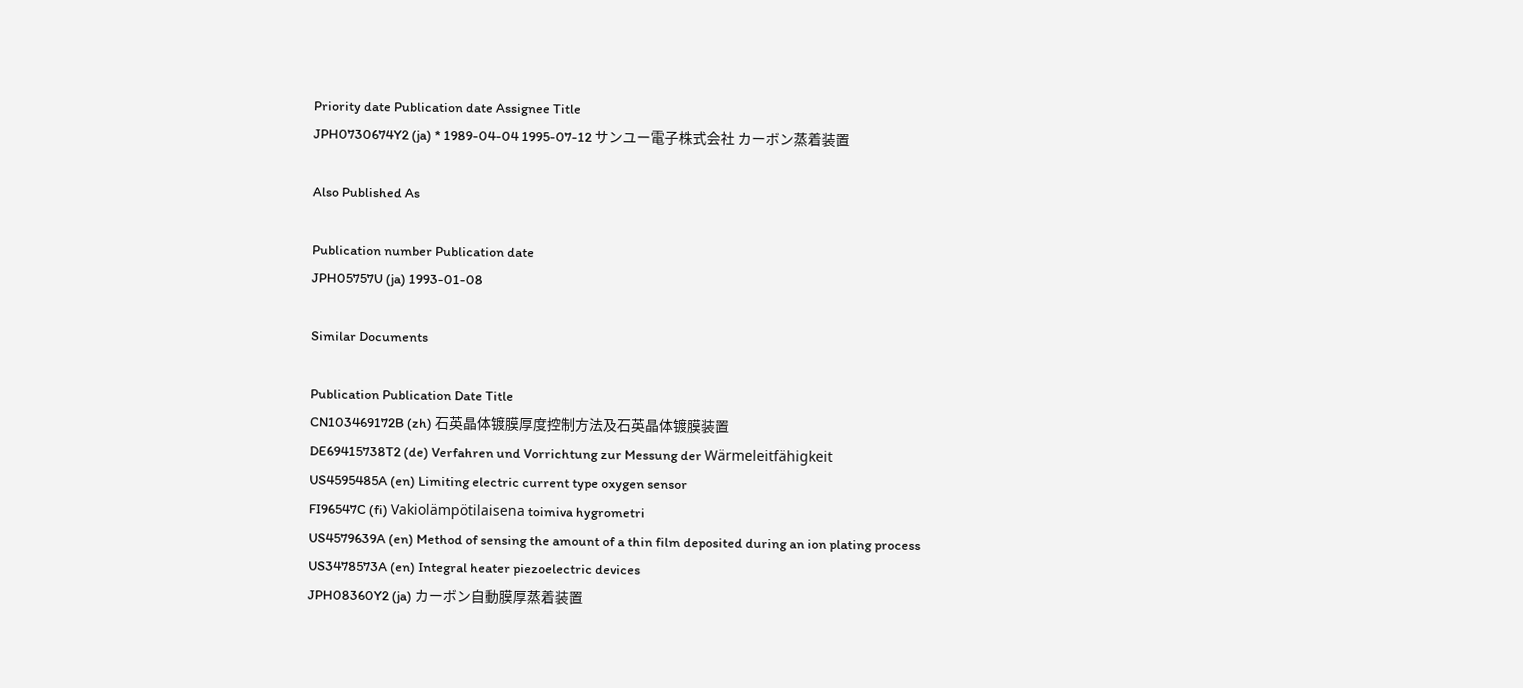Priority date Publication date Assignee Title
JPH0730674Y2 (ja) * 1989-04-04 1995-07-12 サンユー電子株式会社 カーボン蒸着装置

Also Published As

Publication number Publication date
JPH05757U (ja) 1993-01-08

Similar Documents

Publication Publication Date Title
CN103469172B (zh) 石英晶体镀膜厚度控制方法及石英晶体镀膜装置
DE69415738T2 (de) Verfahren und Vorrichtung zur Messung der Wärmeleitfähigkeit
US4595485A (en) Limiting electric current type oxygen sensor
FI96547C (fi) Vakiolämpötilaisena toimiva hygrometri
US4579639A (en) Method of sensing the amount of a thin film deposited during an ion plating process
US3478573A (en) Integral heater piezoelectric devices
JPH08360Y2 (ja) カーボン自動膜厚蒸着装置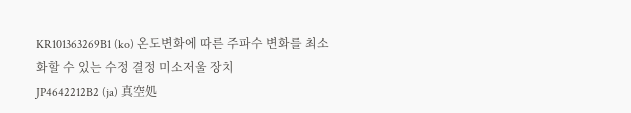KR101363269B1 (ko) 온도변화에 따른 주파수 변화를 최소화할 수 있는 수정 결정 미소저울 장치
JP4642212B2 (ja) 真空処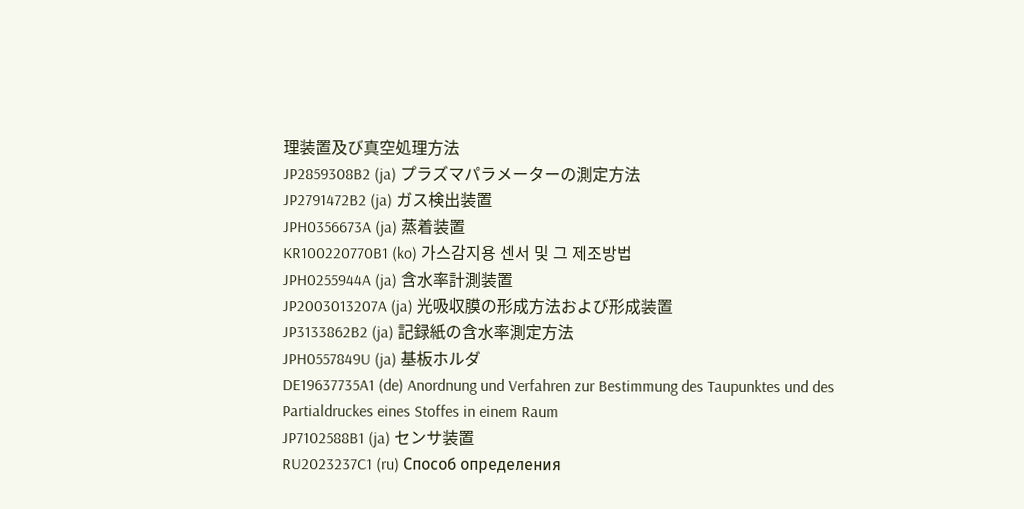理装置及び真空処理方法
JP2859308B2 (ja) プラズマパラメーターの測定方法
JP2791472B2 (ja) ガス検出装置
JPH0356673A (ja) 蒸着装置
KR100220770B1 (ko) 가스감지용 센서 및 그 제조방법
JPH0255944A (ja) 含水率計測装置
JP2003013207A (ja) 光吸収膜の形成方法および形成装置
JP3133862B2 (ja) 記録紙の含水率測定方法
JPH0557849U (ja) 基板ホルダ
DE19637735A1 (de) Anordnung und Verfahren zur Bestimmung des Taupunktes und des Partialdruckes eines Stoffes in einem Raum
JP7102588B1 (ja) センサ装置
RU2023237C1 (ru) Способ определения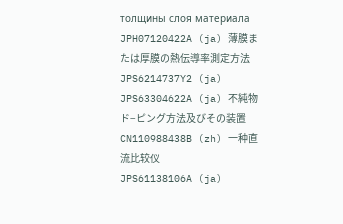толщины слоя материала
JPH07120422A (ja) 薄膜または厚膜の熱伝導率測定方法
JPS6214737Y2 (ja)
JPS63304622A (ja) 不純物ド−ピング方法及びその装置
CN110988438B (zh) 一种直流比较仪
JPS61138106A (ja)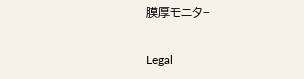膜厚モニタ−

Legal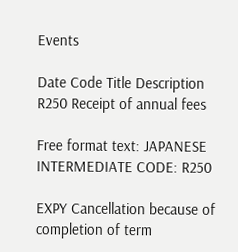Events

Date Code Title Description
R250 Receipt of annual fees

Free format text: JAPANESE INTERMEDIATE CODE: R250

EXPY Cancellation because of completion of term